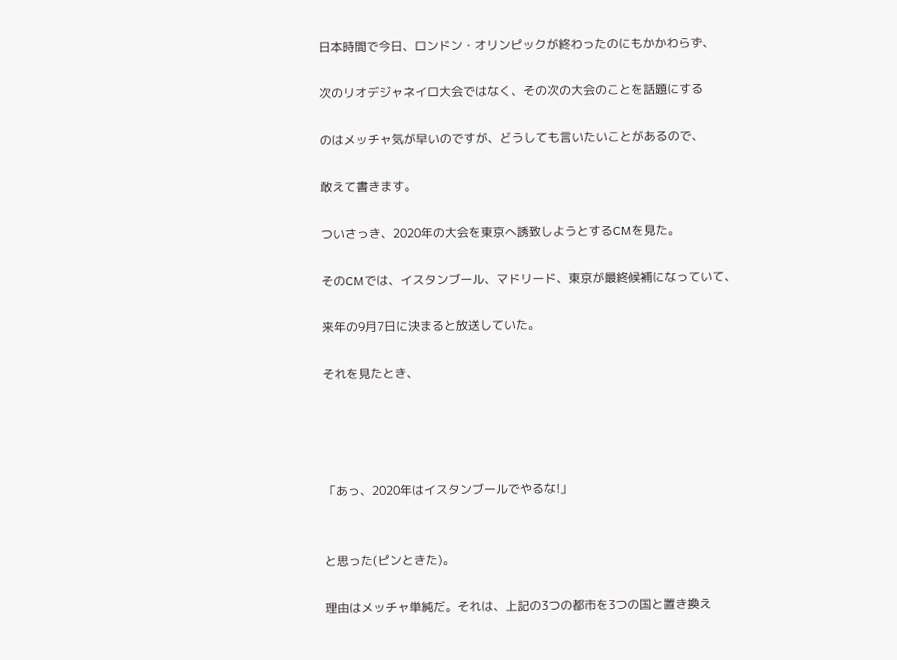日本時間で今日、ロンドン・オリンピックが終わったのにもかかわらず、

次のリオデジャネイロ大会ではなく、その次の大会のことを話題にする

のはメッチャ気が早いのですが、どうしても言いたいことがあるので、

敢えて書きます。

ついさっき、2020年の大会を東京へ誘致しようとするCMを見た。

そのCMでは、イスタンブール、マドリード、東京が最終候補になっていて、

来年の9月7日に決まると放送していた。

それを見たとき、




「あっ、2020年はイスタンブールでやるな!」


と思った(ピンときた)。

理由はメッチャ単純だ。それは、上記の3つの都市を3つの国と置き換え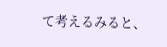て考えるみると、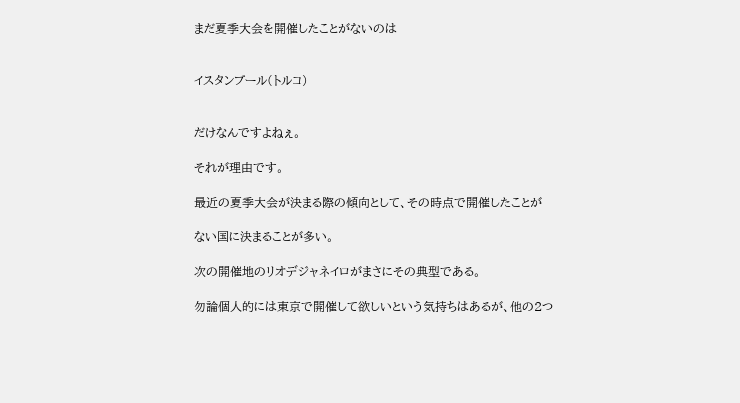まだ夏季大会を開催したことがないのは


イスタンブール(トルコ)


だけなんですよねぇ。

それが理由です。

最近の夏季大会が決まる際の傾向として、その時点で開催したことが

ない国に決まることが多い。

次の開催地のリオデジャネイロがまさにその典型である。

勿論個人的には東京で開催して欲しいという気持ちはあるが、他の2つ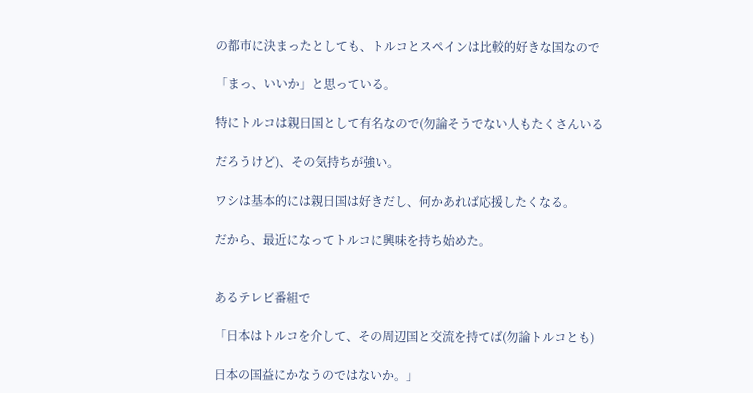の都市に決まったとしても、トルコとスペインは比較的好きな国なので

「まっ、いいか」と思っている。

特にトルコは親日国として有名なので(勿論そうでない人もたくさんいる

だろうけど)、その気持ちが強い。

ワシは基本的には親日国は好きだし、何かあれば応援したくなる。

だから、最近になってトルコに興味を持ち始めた。


あるテレビ番組で

「日本はトルコを介して、その周辺国と交流を持てば(勿論トルコとも)

日本の国益にかなうのではないか。」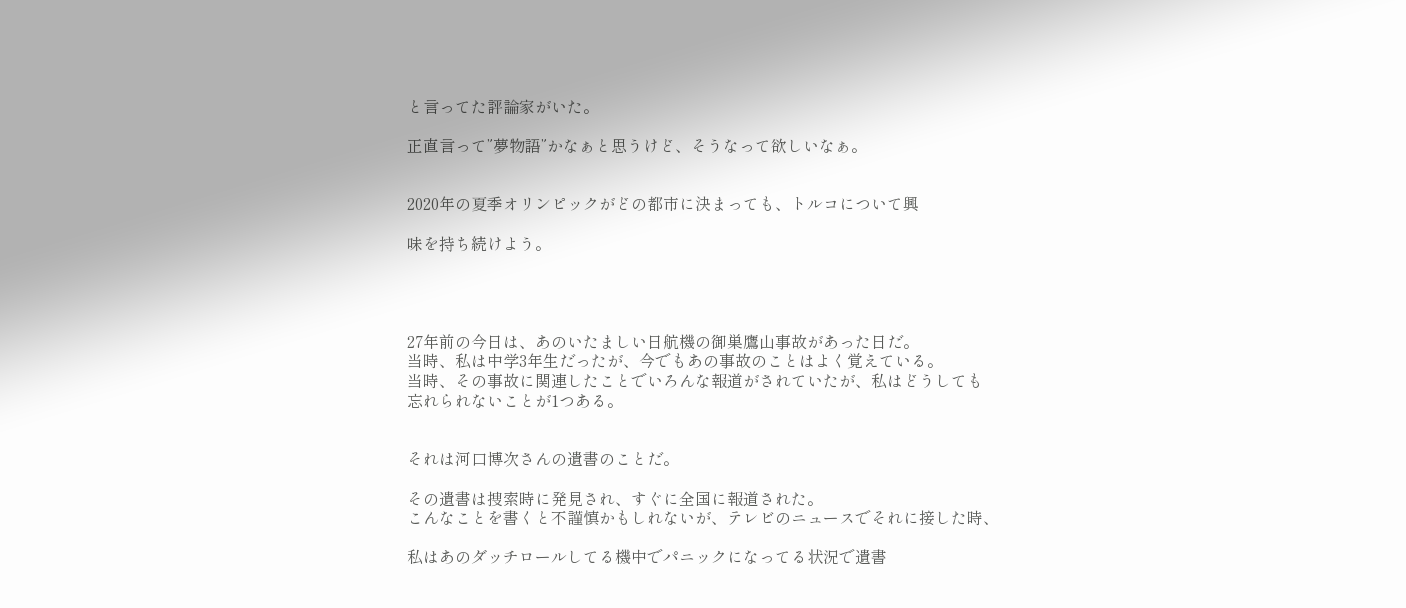と言ってた評論家がいた。

正直言って”夢物語”かなぁと思うけど、そうなって欲しいなぁ。


2020年の夏季オリンピックがどの都市に決まっても、トルコについて興

味を持ち続けよう。




27年前の今日は、あのいたましい日航機の御巣鷹山事故があった日だ。
当時、私は中学3年生だったが、今でもあの事故のことはよく覚えている。
当時、その事故に関連したことでいろんな報道がされていたが、私はどうしても
忘れられないことが1つある。


それは河口博次さんの遺書のことだ。

その遺書は捜索時に発見され、すぐに全国に報道された。
こんなことを書くと不謹慎かもしれないが、テレビのニュースでそれに接した時、

私はあのダッチロールしてる機中でパニックになってる状況で遺書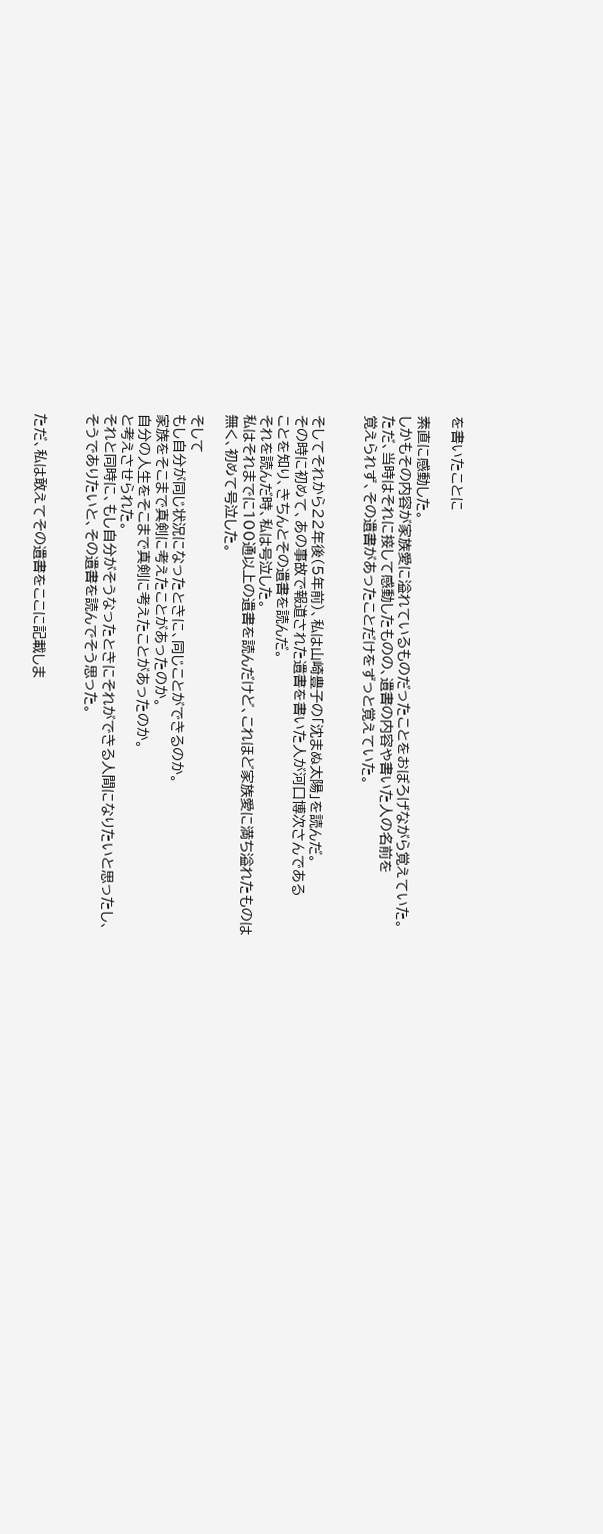を書いたことに

素直に感動した。
しかもその内容が家族愛に溢れているものだったことをおぼろげながら覚えていた。
ただ、当時はそれに接して感動したものの、遺書の内容や書いた人の名前を
覚えられず、その遺書があったことだけをずっと覚えていた。


そしてそれから22年後(5年前)、私は山崎豊子の「沈まぬ太陽」を読んだ。
その時に初めて、あの事故で報道された遺書を書いた人が河口博次さんである
ことを知り、きちんとその遺書を読んだ。
それを読んだ時、私は号泣した。
私はそれまでに100通以上の遺書を読んだけど、これほど家族愛に満ち溢れたものは
無く、初めて号泣した。

そして
もし自分が同じ状況になったときに、同じことができるのか。
家族をそこまで真剣に考えたことがあったのか。
自分の人生をそこまで真剣に考えたことがあったのか。
と考えさせられた。
それと同時に、もし自分がそうなったときにそれができる人間になりたいと思ったし、
そうでありたいと、その遺書を読んでそう思った。


ただ、私は敢えてその遺書をここに記載しま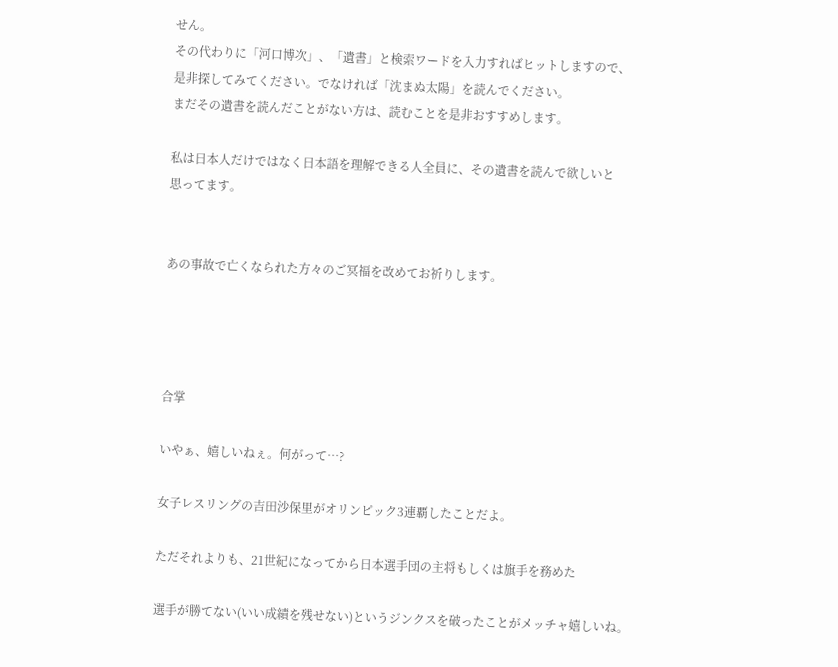せん。
その代わりに「河口博次」、「遺書」と検索ワードを入力すればヒットしますので、
是非探してみてください。でなければ「沈まぬ太陽」を読んでください。
まだその遺書を読んだことがない方は、読むことを是非おすすめします。

私は日本人だけではなく日本語を理解できる人全員に、その遺書を読んで欲しいと
思ってます。


あの事故で亡くなられた方々のご冥福を改めてお祈りします。




合掌

いやぁ、嬉しいねぇ。何がって…?

女子レスリングの吉田沙保里がオリンピック3連覇したことだよ。

ただそれよりも、21世紀になってから日本選手団の主将もしくは旗手を務めた

選手が勝てない(いい成績を残せない)というジンクスを破ったことがメッチャ嬉しいね。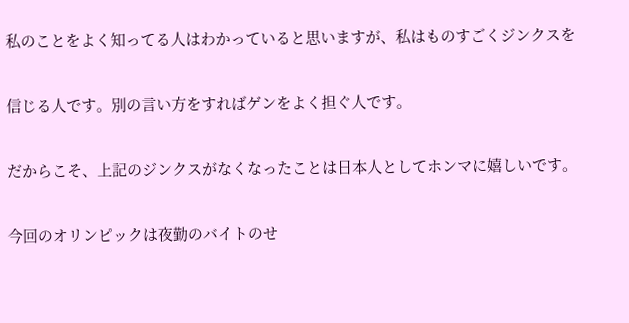私のことをよく知ってる人はわかっていると思いますが、私はものすごくジンクスを

信じる人です。別の言い方をすればゲンをよく担ぐ人です。

だからこそ、上記のジンクスがなくなったことは日本人としてホンマに嬉しいです。

今回のオリンピックは夜勤のバイトのせ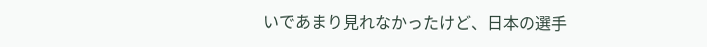いであまり見れなかったけど、日本の選手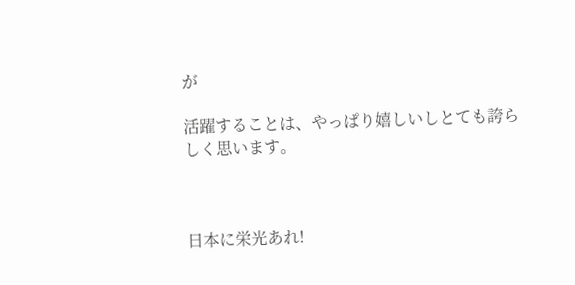が

活躍することは、やっぱり嬉しいしとても誇らしく思います。



日本に栄光あれ!